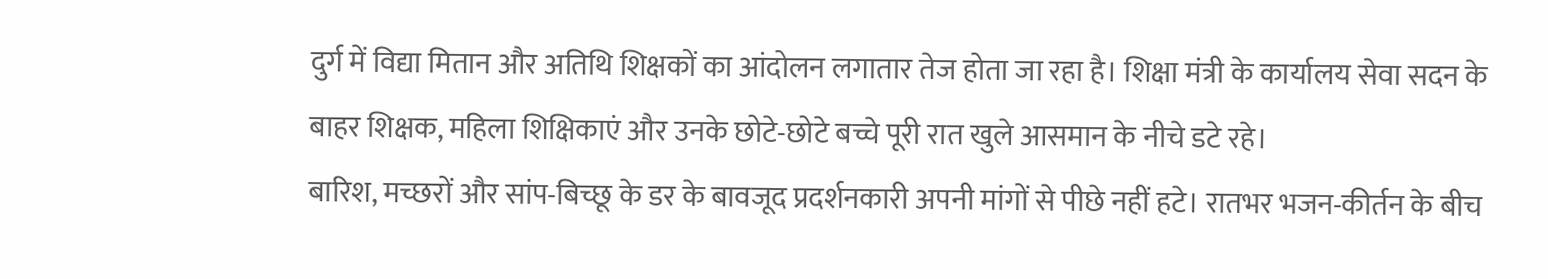दुर्ग में विद्या मितान और अतिथि शिक्षकों का आंदोलन लगातार तेज होता जा रहा है। शिक्षा मंत्री के कार्यालय सेवा सदन के बाहर शिक्षक, महिला शिक्षिकाएं और उनके छोटे-छोटे बच्चे पूरी रात खुले आसमान के नीचे डटे रहे।
बारिश, मच्छरों और सांप-बिच्छू के डर के बावजूद प्रदर्शनकारी अपनी मांगों से पीछे नहीं हटे। रातभर भजन-कीर्तन के बीच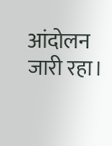आंदोलन जारी रहा।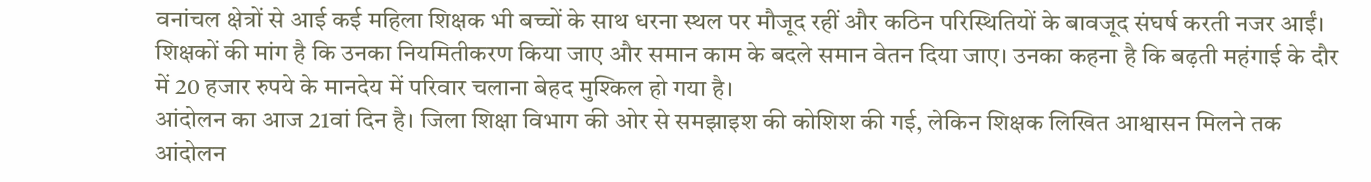वनांचल क्षेत्रों से आई कई महिला शिक्षक भी बच्चों के साथ धरना स्थल पर मौजूद रहीं और कठिन परिस्थितियों के बावजूद संघर्ष करती नजर आईं।
शिक्षकों की मांग है कि उनका नियमितीकरण किया जाए और समान काम के बदले समान वेतन दिया जाए। उनका कहना है कि बढ़ती महंगाई के दौर में 20 हजार रुपये के मानदेय में परिवार चलाना बेहद मुश्किल हो गया है।
आंदोलन का आज 21वां दिन है। जिला शिक्षा विभाग की ओर से समझाइश की कोशिश की गई, लेकिन शिक्षक लिखित आश्वासन मिलने तक आंदोलन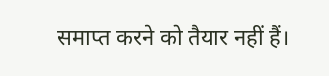समाप्त करने को तैयार नहीं हैं।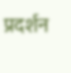प्रदर्शन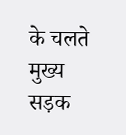के चलते मुख्य सड़क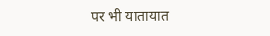पर भी यातायात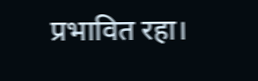प्रभावित रहा।